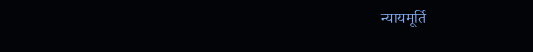न्यायमूर्ति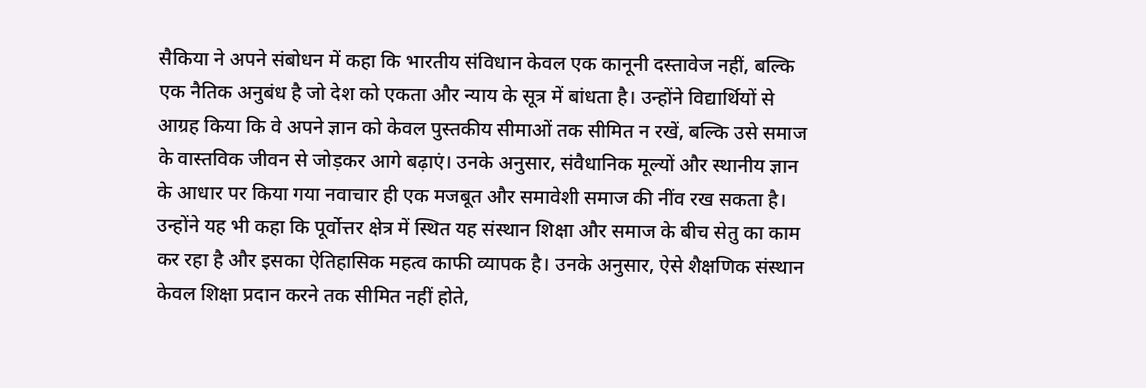सैकिया ने अपने संबोधन में कहा कि भारतीय संविधान केवल एक कानूनी दस्तावेज नहीं, बल्कि एक नैतिक अनुबंध है जो देश को एकता और न्याय के सूत्र में बांधता है। उन्होंने विद्यार्थियों से आग्रह किया कि वे अपने ज्ञान को केवल पुस्तकीय सीमाओं तक सीमित न रखें, बल्कि उसे समाज के वास्तविक जीवन से जोड़कर आगे बढ़ाएं। उनके अनुसार, संवैधानिक मूल्यों और स्थानीय ज्ञान के आधार पर किया गया नवाचार ही एक मजबूत और समावेशी समाज की नींव रख सकता है।
उन्होंने यह भी कहा कि पूर्वोत्तर क्षेत्र में स्थित यह संस्थान शिक्षा और समाज के बीच सेतु का काम कर रहा है और इसका ऐतिहासिक महत्व काफी व्यापक है। उनके अनुसार, ऐसे शैक्षणिक संस्थान केवल शिक्षा प्रदान करने तक सीमित नहीं होते,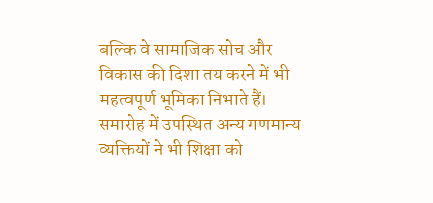बल्कि वे सामाजिक सोच और विकास की दिशा तय करने में भी महत्वपूर्ण भूमिका निभाते हैं।
समारोह में उपस्थित अन्य गणमान्य व्यक्तियों ने भी शिक्षा को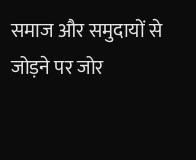समाज और समुदायों से जोड़ने पर जोर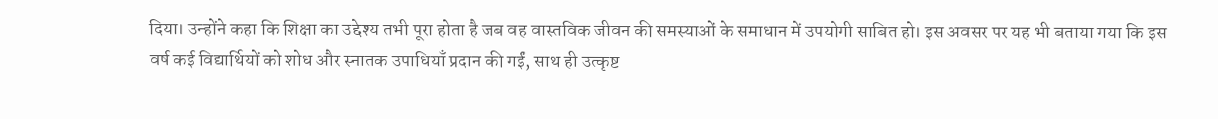दिया। उन्होंने कहा कि शिक्षा का उद्देश्य तभी पूरा होता है जब वह वास्तविक जीवन की समस्याओं के समाधान में उपयोगी साबित हो। इस अवसर पर यह भी बताया गया कि इस वर्ष कई विद्यार्थियों को शोध और स्नातक उपाधियाँ प्रदान की गईं, साथ ही उत्कृष्ट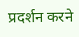प्रदर्शन करने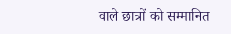वाले छात्रों को सम्मानित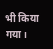भी किया गया।